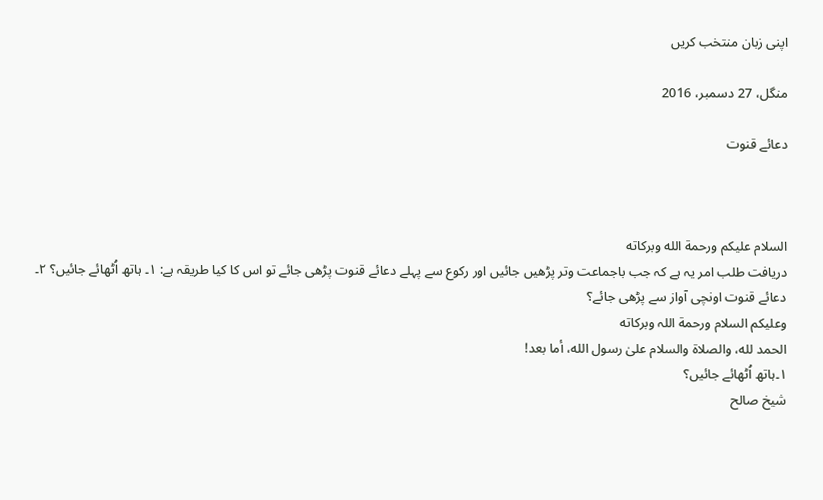اپنی زبان منتخب کریں

منگل، 27 دسمبر، 2016

دعائے قنوت



السلام عليكم ورحمة الله وبركاته
دریافت طلب امر یہ ہے کہ جب باجماعت وتر پڑھیں جائیں اور رکوع سے پہلے دعائے قنوت پڑھی جائے تو اس کا کیا طریقہ ہے: ۱۔ ہاتھ اُٹھائے جائیں؟ ۲۔ دعائے قنوت اونچی آواز سے پڑھی جائے؟
وعلیکم السلام ورحمة اللہ وبرکاته
الحمد لله، والصلاة والسلام علىٰ رسول الله، أما بعد!
۱۔ہاتھ اُٹھائے جائیں؟
شیخ صالح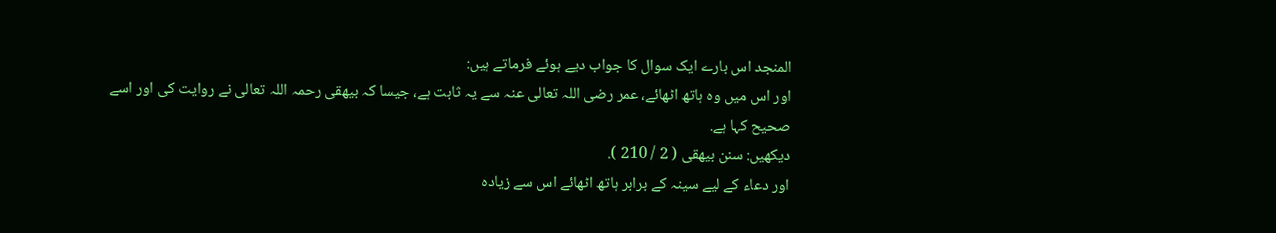المنجد اس بارے ایک سوال کا جواب دیے ہوئے فرماتے ہیں:
اور اس ميں وہ ہاتھ اٹھائے، عمر رضى اللہ تعالى عنہ سے يہ ثابت ہے، جيسا كہ بيھقى رحمہ اللہ تعالى نے روايت كى اور اسے صحيح كہا ہے.
ديكھيں: سنن بيھقى ( 2 / 210 ).
اور دعاء كے ليے سينہ كے برابر ہاتھ اٹھائے اس سے زيادہ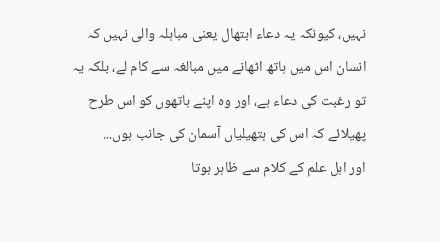نہيں، كيونكہ يہ دعاء ابتھال يعنى مباہلہ والى نہيں كہ انسان اس ميں ہاتھ اٹھانے ميں مبالغہ سے كام لے، بلكہ يہ تو رغبت كى دعاء ہے، اور وہ اپنے ہاتھوں كو اس طرح پھيلائے كہ اس كى ہتھيلياں آسمان كى جانب ہوں...
اور اہل علم كے كلام سے ظاہر ہوتا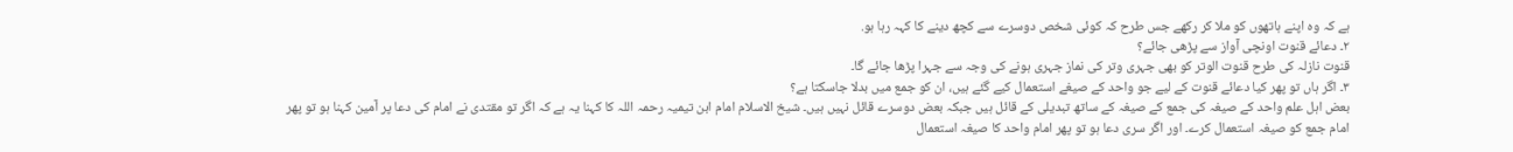ہے كہ وہ اپنے ہاتھوں كو ملا كر ركھے جس طرح كہ كوئى شخص دوسرے سے كچھ دينے كا كہہ رہا ہو.
۲۔ دعائے قنوت اونچی آواز سے پڑھی جائے؟
قنوت نازلہ کی طرح قنوت الوتر کو بھی جہری وتر کی نماز جہری ہونے کی وجہ سے جہرا پڑھا جائے گا۔
۳۔ اگر ہاں تو پھر کیا دعائے قنوت کے لیے جو واحد کے صیغے استعمال کیے گئے ہیں، ان کو جمع میں بدلا جاسکتا ہے؟
بعض اہل علم واحد کے صیغہ کی جمع کے صیغہ کے ساتھ تبدیلی کے قائل ہیں جبکہ بعض دوسرے قائل نہیں ہیں۔ شیخ الاسلام امام ابن تیمیہ رحمہ اللہ کا کہنا یہ ہے کہ اگر تو مقتدی نے امام کی دعا پر آمین کہنا ہو تو پھر امام جمع کو صیغہ استعمال کرے۔ اور اگر سری دعا ہو تو پھر امام واحد کا صیغہ استعمال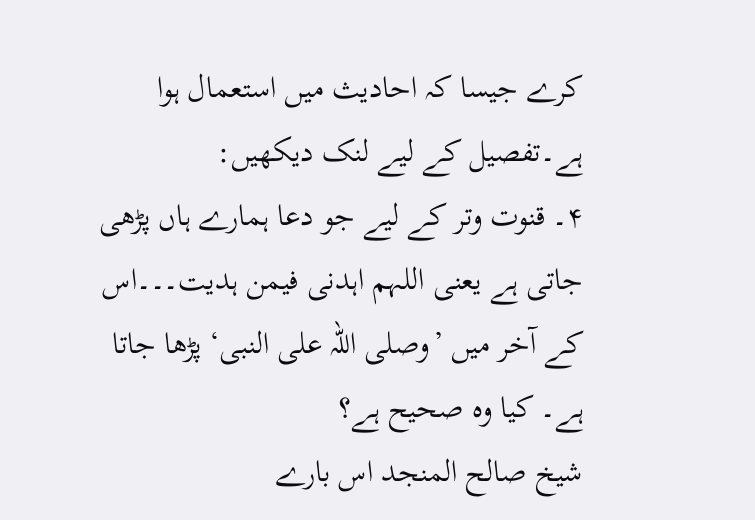کرے جیسا کہ احادیث میں استعمال ہوا ہے۔تفصیل کے لیے لنک دیکھیں:
۴۔ قنوت وتر کے لیے جو دعا ہمارے ہاں پڑھی جاتی ہے یعنی اللہم اہدنی فیمن ہدیت۔۔۔اس کے آخر میں ’وصلی اللہ علی النبی‘ پڑھا جاتا ہے۔ کیا وہ صحیح ہے؟
شیخ صالح المنجد اس بارے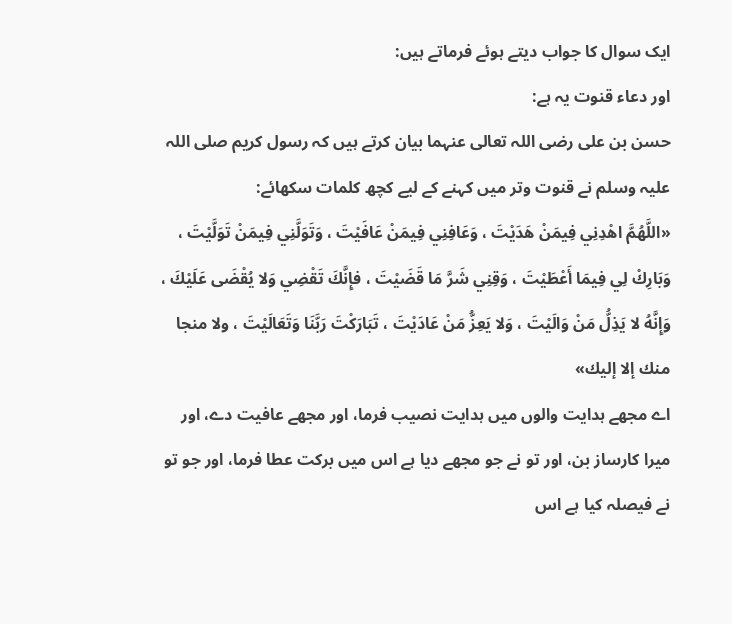ایک سوال کا جواب دیتے ہوئے فرماتے ہیں:
اور دعاء قنوت يہ ہے:
حسن بن على رضى اللہ تعالى عنہما بيان كرتے ہيں كہ رسول كريم صلى اللہ عليہ وسلم نے قنوت وتر ميں كہنے كے ليے كچھ كلمات سكھائے:
«اللَّهُمَّ اهْدِنِي فِيمَنْ هَدَيْتَ ، وَعَافِنِي فِيمَنْ عَافَيْتَ ، وَتَوَلَّنِي فِيمَنْ تَوَلَّيْتَ ، وَبَارِكْ لِي فِيمَا أَعْطَيْتَ ، وَقِنِي شَرَّ مَا قَضَيْتَ ، فإِنَّكَ تَقْضِي وَلا يُقْضَى عَلَيْكَ ، وَإِنَّهُ لا يَذِلُّ مَنْ وَالَيْتَ ، وَلا يَعِزُّ مَنْ عَادَيْتَ ، تَبَارَكْتَ رَبَّنَا وَتَعَالَيْتَ ، ولا منجا منك إلا إليك»
اے مجھے ہدايت والوں ميں ہدايت نصيب فرما، اور مجھے عافيت دے، اور ميرا كارساز بن، اور تو نے جو مجھے ديا ہے اس ميں بركت عطا فرما، اور جو تو نے فيصلہ كيا ہے اس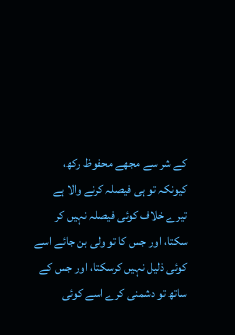كے شر سے مجھے محفوظ ركھ، كيونكہ تو ہى فيصلہ كرنے والا ہے تيرے خلاف كوئى فيصلہ نہيں كر سكتا، اور جس كا تو ولى بن جائے اسے كوئى ذليل نہيں كرسكتا، اور جس كے ساتھ تو دشمنى كرے اسے كوئى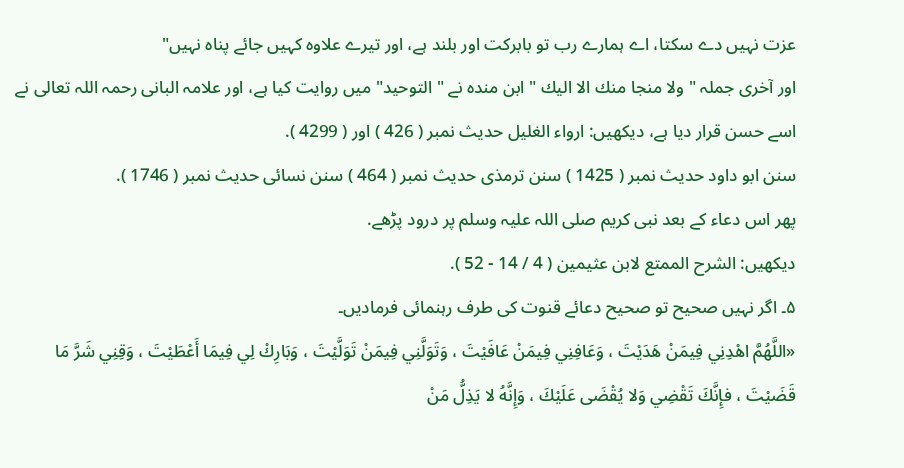عزت نہيں دے سكتا، اے ہمارے رب تو بابركت اور بلند ہے، اور تيرے علاوہ كہيں جائے پناہ نہيں"
اور آخرى جملہ " ولا منجا منك الا اليك " ابن مندہ نے " التوحيد" ميں روايت كيا ہے، اور علامہ البانى رحمہ اللہ تعالى نے اسے حسن قرار ديا ہے، ديكھيں: ارواء الغليل حديث نمبر ( 426 ) اور ( 4299 ).
سنن ابو داود حديث نمبر ( 1425 ) سنن ترمذى حديث نمبر ( 464 ) سنن نسائى حديث نمبر ( 1746 ).
پھر اس دعاء كے بعد نبى كريم صلى اللہ عليہ وسلم پر درود پڑھے.
ديكھيں: الشرح الممتع لابن عثيمين ( 4 / 14 - 52 ).
۵۔ اگر نہیں صحیح تو صحیح دعائے قنوت کی طرف رہنمائی فرمادیں۔
«اللَّهُمَّ اهْدِنِي فِيمَنْ هَدَيْتَ ، وَعَافِنِي فِيمَنْ عَافَيْتَ ، وَتَوَلَّنِي فِيمَنْ تَوَلَّيْتَ ، وَبَارِكْ لِي فِيمَا أَعْطَيْتَ ، وَقِنِي شَرَّ مَا قَضَيْتَ ، فإِنَّكَ تَقْضِي وَلا يُقْضَى عَلَيْكَ ، وَإِنَّهُ لا يَذِلُّ مَنْ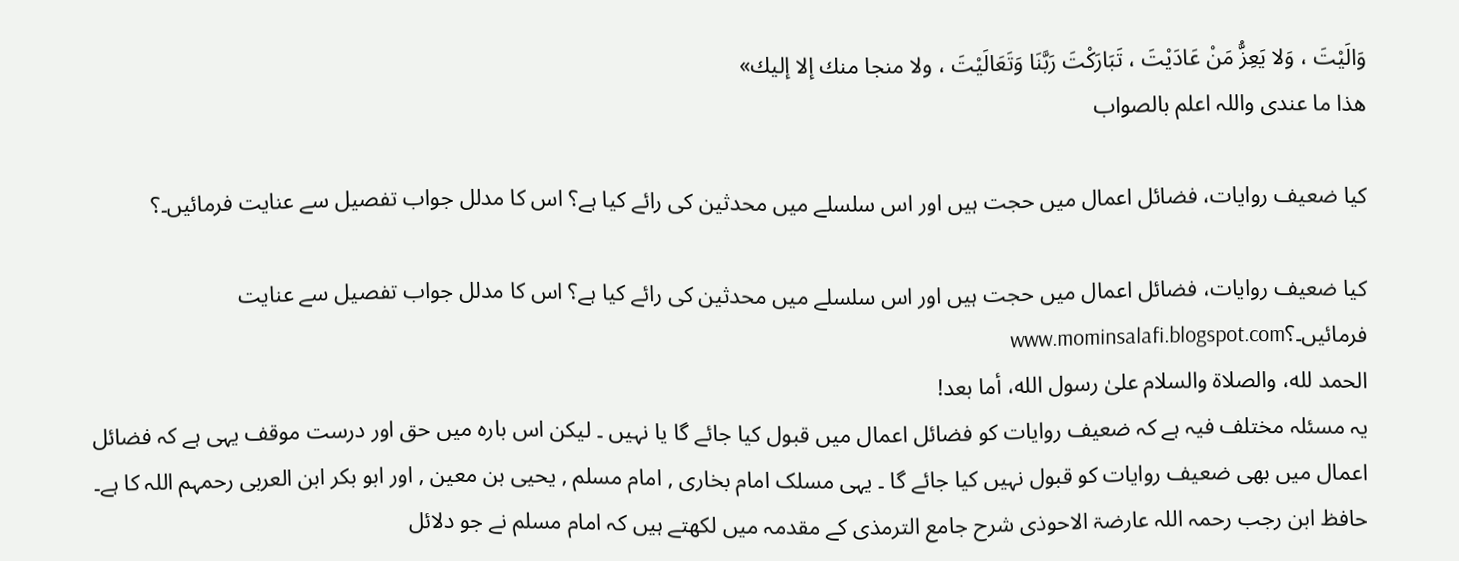وَالَيْتَ ، وَلا يَعِزُّ مَنْ عَادَيْتَ ، تَبَارَكْتَ رَبَّنَا وَتَعَالَيْتَ ، ولا منجا منك إلا إليك»
ھذا ما عندی واللہ اعلم بالصواب

کیا ضعیف روایات، فضائل اعمال میں حجت ہیں اور اس سلسلے میں محدثین کی رائے کیا ہے؟ اس کا مدلل جواب تفصیل سے عنایت فرمائیں۔؟

کیا ضعیف روایات، فضائل اعمال میں حجت ہیں اور اس سلسلے میں محدثین کی رائے کیا ہے؟ اس کا مدلل جواب تفصیل سے عنایت فرمائیں۔؟www.mominsalafi.blogspot.com
الحمد لله، والصلاة والسلام علىٰ رسول الله، أما بعد!
یہ مسئلہ مختلف فیہ ہے کہ ضعیف روایات کو فضائل اعمال میں قبول کیا جائے گا یا نہیں ۔ لیکن اس بارہ میں حق اور درست موقف یہی ہے کہ فضائل اعمال میں بھی ضعیف روایات کو قبول نہیں کیا جائے گا ۔ یہی مسلک امام بخاری , امام مسلم , یحیى بن معین , اور ابو بکر ابن العربی رحمہم اللہ کا ہے۔ حافظ ابن رجب رحمہ اللہ عارضۃ الاحوذی شرح جامع الترمذی کے مقدمہ میں لکھتے ہیں کہ امام مسلم نے جو دلائل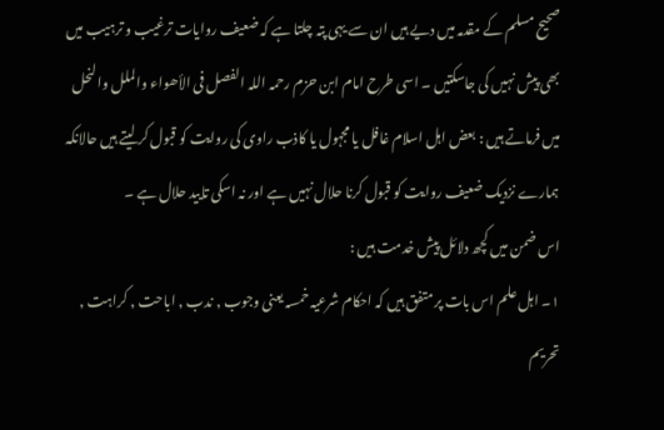صحیح مسلم کے مقدمہ میں دیے ہیں ان سے یہی پتہ چلتا ہے کہ ضعیف روایات ترغیب و ترہیب میں بھی پیش نہیں کی جاسکتیں ۔ اسی طرح امام ابن حزم رحمہ اللہ الفصل فی الأھواء والملل والنحل میں فرماتے ہیں : بعض اہل اسلام غافل یا مجہول یا کاذب راوی کی روایت کو قبول کر لیتے ہیں حالانکہ ہمارے نزدیک ضعیف روایت کو قبول کرنا حلال نہیں ہے اور نہ اسکی تایید حلال ہے ۔
اس ضمن میں کچھ دلائل پیش خدمت ہیں :
۱۔ اہل علم اس بات پر متفق ہیں کہ احکام شرعیہ خمسہ یعنی وجوب , ندب , اباحت , کراہت , تحریم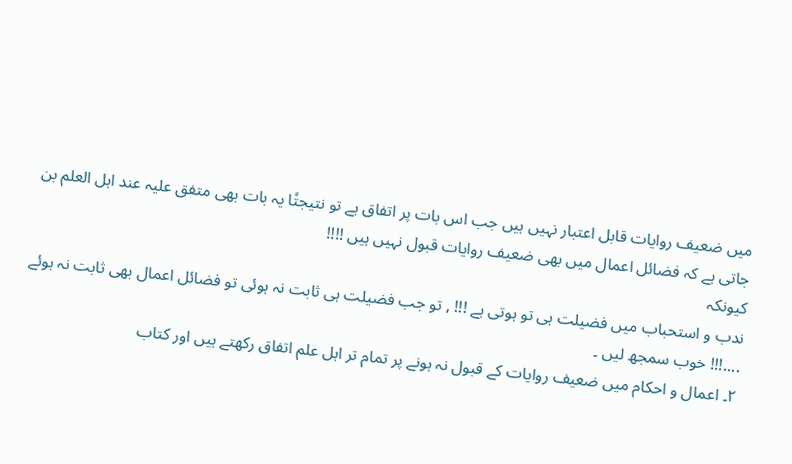میں ضعیف روایات قابل اعتبار نہیں ہیں جب اس بات پر اتفاق ہے تو نتیجتًا یہ بات بھی متفق علیہ عند اہل العلم بن جاتی ہے کہ فضائل اعمال میں بھی ضعیف روایات قبول نہیں ہیں !!!!
کیونکہ
ندب و استحباب میں فضیلت ہی تو ہوتی ہے !!! , تو جب فضیلت ہی ثابت نہ ہوئی تو فضائل اعمال بھی ثابت نہ ہوئے ....!!! خوب سمجھ لیں ۔
۲۔ اعمال و احکام میں ضعیف روایات کے قبول نہ ہونے پر تمام تر اہل علم اتفاق رکھتے ہیں اور کتاب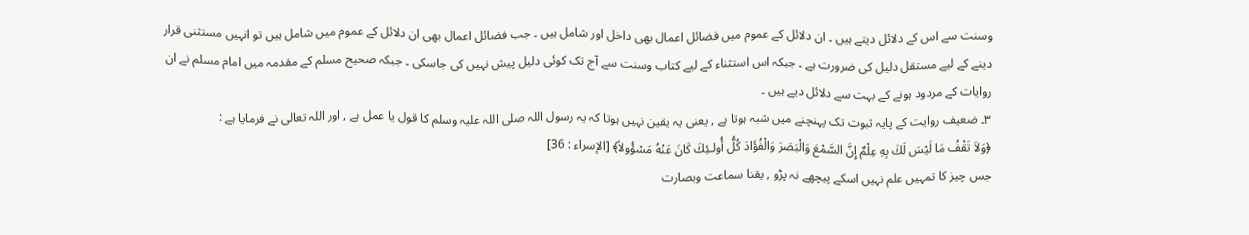وسنت سے اس کے دلائل دیتے ہیں ۔ ان دلائل کے عموم میں فضائل اعمال بھی داخل اور شامل ہیں ۔ جب فضائل اعمال بھی ان دلائل کے عموم میں شامل ہیں تو انہیں مستثنى قرار دینے کے لیے مستقل دلیل کی ضرورت ہے ۔ جبکہ اس استثناء کے لیے کتاب وسنت سے آج تک کوئی دلیل پیش نہیں کی جاسکی ۔ جبکہ صحیح مسلم کے مقدمہ میں امام مسلم نے ان روایات کے مردود ہونے کے بہت سے دلائل دیے ہیں ۔
۳۔ ضعیف روایت کے پایہ ثبوت تک پہنچنے میں شبہ ہوتا ہے , یعنی یہ یقین نہیں ہوتا کہ یہ رسول اللہ صلى اللہ علیہ وسلم کا قول یا عمل ہے , اور اللہ تعالى نے فرمایا ہے :
﴿وَلاَ تَقْفُ مَا لَيْسَ لَكَ بِهِ عِلْمٌ إِنَّ السَّمْعَ وَالْبَصَرَ وَالْفُؤَادَ كُلُّ أُولـئِكَ كَانَ عَنْهُ مَسْؤُولاً﴾ [الإسراء : 36]
جس چیز کا تمہیں علم نہیں اسکے پیچھے نہ پڑو , یقنا سماعت وبصارت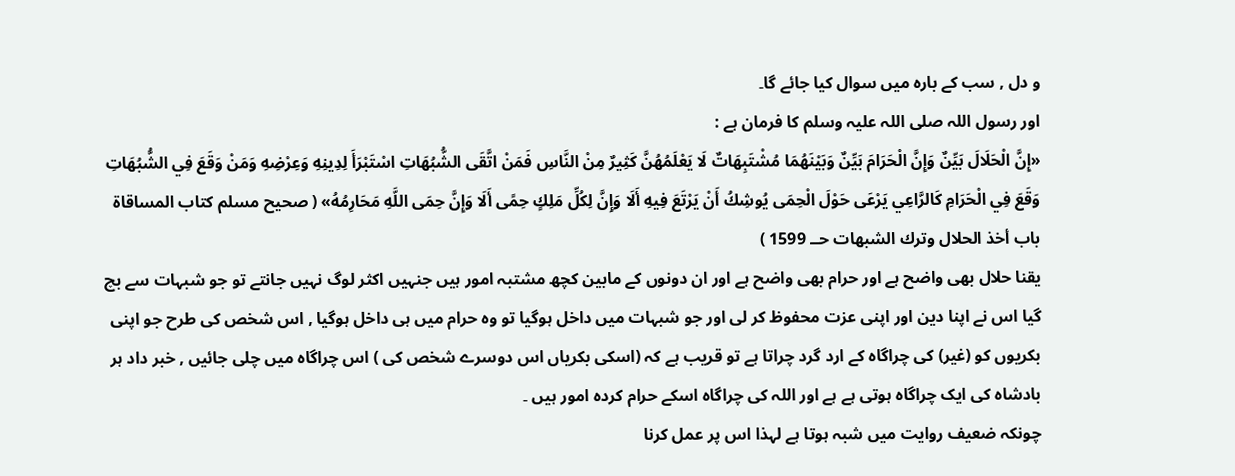و دل , سب کے بارہ میں سوال کیا جائے گا۔
اور رسول اللہ صلى اللہ علیہ وسلم کا فرمان ہے :
«إِنَّ الْحَلَالَ بَيِّنٌ وَإِنَّ الْحَرَامَ بَيِّنٌ وَبَيْنَهُمَا مُشْتَبِهَاتٌ لَا يَعْلَمُهُنَّ كَثِيرٌ مِنْ النَّاسِ فَمَنْ اتَّقَى الشُّبُهَاتِ اسْتَبْرَأَ لِدِينِهِ وَعِرْضِهِ وَمَنْ وَقَعَ فِي الشُّبُهَاتِ وَقَعَ فِي الْحَرَامِ كَالرَّاعِي يَرْعَى حَوْلَ الْحِمَى يُوشِكُ أَنْ يَرْتَعَ فِيهِ أَلَا وَإِنَّ لِكُلِّ مَلِكٍ حِمًى أَلَا وَإِنَّ حِمَى اللَّهِ مَحَارِمُهُ» ( صحيح مسلم كتاب المساقاة باب أخذ الحلال وترك الشبهات حــ 1599 )
یقنا حلال بھی واضح ہے اور حرام بھی واضح ہے اور ان دونوں کے مابین کچھ مشتبہ امور ہیں جنہیں اکثر لوگ نہیں جانتے تو جو شبہات سے بچ گیا اس نے اپنا دین اور اپنی عزت محفوظ کر لی اور جو شبہات میں داخل ہوگیا تو وہ حرام میں ہی داخل ہوگیا , اس شخص کی طرح جو اپنی بکریوں کو (غیر) کی چراگاہ کے ارد گرد چراتا ہے تو قریب ہے کہ (اسکی بکریاں اس دوسرے شخص کی ) اس چراگاہ میں چلی جائیں , خبر داد ہر بادشاہ کی ایک چراگاہ ہوتی ہے ہے اور اللہ کی چراگاہ اسکے حرام کردہ امور ہیں ۔
چونکہ ضعیف روایت میں شبہ ہوتا ہے لہذا اس پر عمل کرنا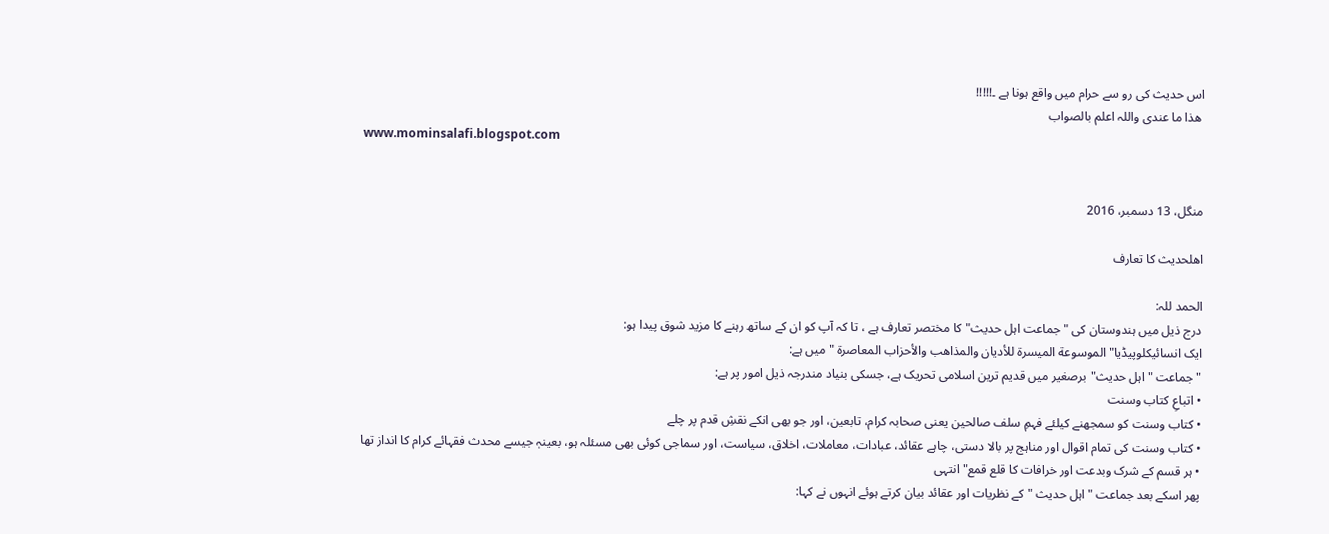اس حدیث کی رو سے حرام میں واقع ہونا ہے ۔!!!!!
 ھذا ما عندی واللہ اعلم بالصواب
www.mominsalafi.blogspot.com


منگل، 13 دسمبر، 2016

اھلحدیث کا تعارف

الحمد للہ:
درج ذیل میں ہندوستان کی "جماعت اہل حدیث"کا مختصر تعارف ہے ، تا کہ آپ کو ان کے ساتھ رہنے کا مزید شوق پیدا ہو:
ایک انسائیکلوپیڈیا" الموسوعة الميسرة للأديان والمذاهب والأحزاب المعاصرة " میں ہے:
"جماعت "اہل حدیث"برصغیر میں قدیم ترین اسلامی تحریک ہے، جسکی بنیاد مندرجہ ذیل امور پر ہے:
• اتباعِ کتاب وسنت
• کتاب وسنت کو سمجھنے کیلئے فہمِ سلف صالحین یعنی صحابہ کرام، تابعین، اور جو بھی انکے نقشِ قدم پر چلے
• کتاب وسنت کی تمام اقوال اور مناہج پر بالا دستی، چاہے عقائد، عبادات، معاملات، اخلاق، سیاست، اور سماجی کوئی بھی مسئلہ ہو، بعینہٖ جیسے محدث فقہائے کرام کا انداز تھا
• ہر قسم کے شرک وبدعت اور خرافات کا قلع قمع" انتہی
پھر اسکے بعد جماعت "اہل حدیث "کے نظریات اور عقائد بیان کرتے ہوئے انہوں نے کہا: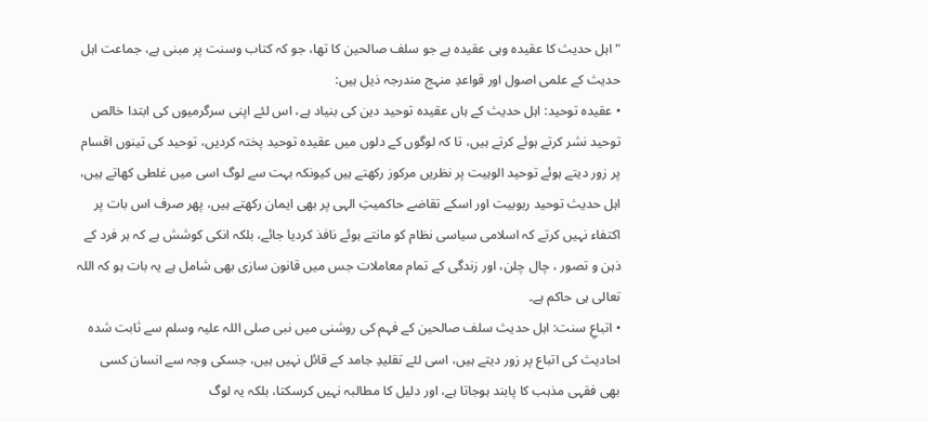"اہل حدیث کا عقیدہ وہی عقیدہ ہے جو سلف صالحین کا تھا، جو کہ کتاب وسنت پر مبنی ہے، جماعت اہل حدیث کے علمی اصول اور قواعدِ منہج مندرجہ ذیل ہیں:
• عقیدہ توحید: اہل حدیث کے ہاں عقیدہ توحید دین کی بنیاد ہے، اس لئے اپنی سرگرمیوں کی ابتدا خالص توحید نشر کرتے ہوئے کرتے ہیں، تا کہ لوگوں کے دلوں میں عقیدہ توحید پختہ کردیں، توحید کی تینوں اقسام پر زور دیتے ہوئے توحید الوہیت پر نظریں مرکوز رکھتے ہیں کیونکہ بہت سے لوگ اسی میں غلطی کھاتے ہیں، اہل حدیث توحید ربوبیت اور اسکے تقاضے حاکمیتِ الہی پر بھی ایمان رکھتے ہیں، پھر صرف اس بات پر اکتفاء نہیں کرتے کہ اسلامی سیاسی نظام کو مانتے ہوئے نافذ کردیا جائے، بلکہ انکی کوشش ہے کہ ہر فرد کے ذہن و تصور ، چال چلن، اور زندگی کے تمام معاملات جس میں قانون سازی بھی شامل ہے یہ بات ہو کہ اللہ تعالی ہی حاکم ہے۔
• اتباعِ سنت: اہل حدیث سلف صالحین کے فہم کی روشنی میں نبی صلی اللہ علیہ وسلم سے ثابت شدہ احادیث کی اتباع پر زور دیتے ہیں، اسی لئے تقلیدِ جامد کے قائل نہیں ہیں، جسکی وجہ سے انسان کسی بھی فقہی مذہب کا پابند ہوجاتا ہے، اور دلیل کا مطالبہ نہیں کرسکتا، بلکہ یہ لوگ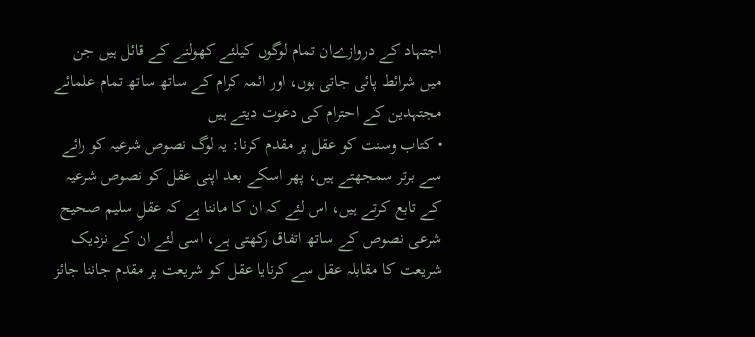اجتہاد کے دروازےان تمام لوگوں کیلئے کھولنے کے قائل ہیں جن میں شرائط پائی جاتی ہوں، اور ائمہ کرام کے ساتھ ساتھ تمام علمائے مجتہدین کے احترام کی دعوت دیتے ہیں
• کتاب وسنت کو عقل پر مقدم کرنا: یہ لوگ نصوص شرعیہ کو رائے سے برتر سمجھتے ہیں، پھر اسکے بعد اپنی عقل کو نصوص شرعیہ کے تابع کرتے ہیں، اس لئے کہ ان کا ماننا ہے کہ عقلِ سلیم صحیح شرعی نصوص کے ساتھ اتفاق رکھتی ہے، اسی لئے ان کے نزدیک شریعت کا مقابلہ عقل سے کرنایا عقل کو شریعت پر مقدم جاننا جائز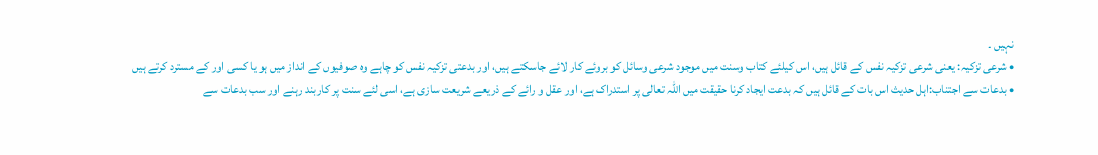نہیں ۔
• شرعی تزکیہ: یعنی شرعی تزکیہ نفس کے قائل ہیں، اس کیلئے کتاب وسنت میں موجود شرعی وسائل کو بروئے کار لائے جاسکتے ہیں، اور بدعتی تزکیہ نفس کو چاہے وہ صوفیوں کے انداز میں ہو یا کسی اور کے مسترد کرتے ہیں
• بدعات سے اجتناب:اہل حدیث اس بات کے قائل ہیں کہ بدعت ایجاد کرنا حقیقت میں اللہ تعالی پر استدراک ہے، اور عقل و رائے کے ذریعے شریعت سازی ہے، اسی لئے سنت پر کاربند رہنے اور سب بدعات سے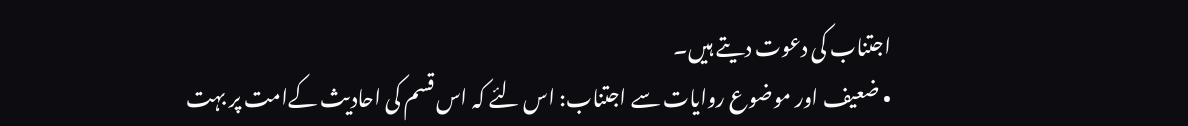اجتناب کی دعوت دیتے ہیں۔
• ضعیف اور موضوع روایات سے اجتناب: اس لئے کہ اس قسم کی احادیث کےامت پر بہت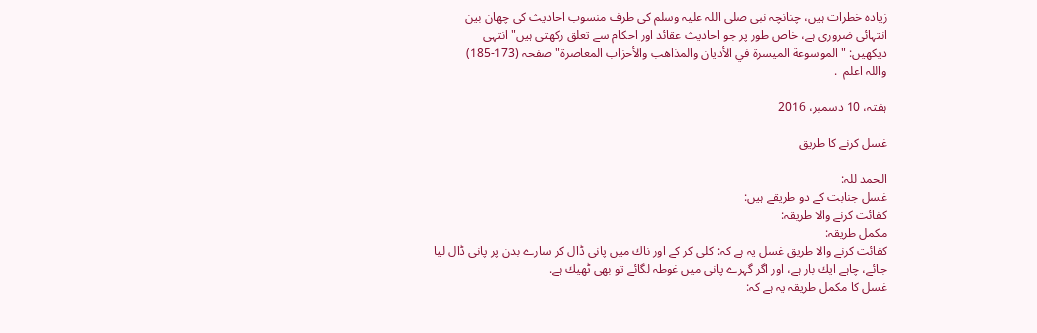زیادہ خطرات ہیں، چنانچہ نبی صلی اللہ علیہ وسلم کی طرف منسوب احادیث کی چھان بین انتہائی ضروری ہے، خاص طور پر جو احادیث عقائد اور احکام سے تعلق رکھتی ہیں" انتہی
دیکھیں: "الموسوعة الميسرة في الأديان والمذاهب والأحزاب المعاصرة" صفحہ (173-185)
واللہ اعلم  .

ہفتہ، 10 دسمبر، 2016

غسل کرنے کا طریق

الحمد للہ:
غسل جنابت كے دو طريقے ہيں:
كفائت كرنے والا طريقہ:
مكمل طريقہ:
كفائت كرنے والا طريق غسل يہ ہے كہ: كلى كر كے اور ناك ميں پانى ڈال كر سارے بدن پر پانى ڈال ليا جائے، چاہے ايك بار ہے، اور اگر گہرے پانى ميں غوطہ لگائے تو بھى ٹھيك ہے.
غسل كا مكمل طريقہ يہ ہے كہ: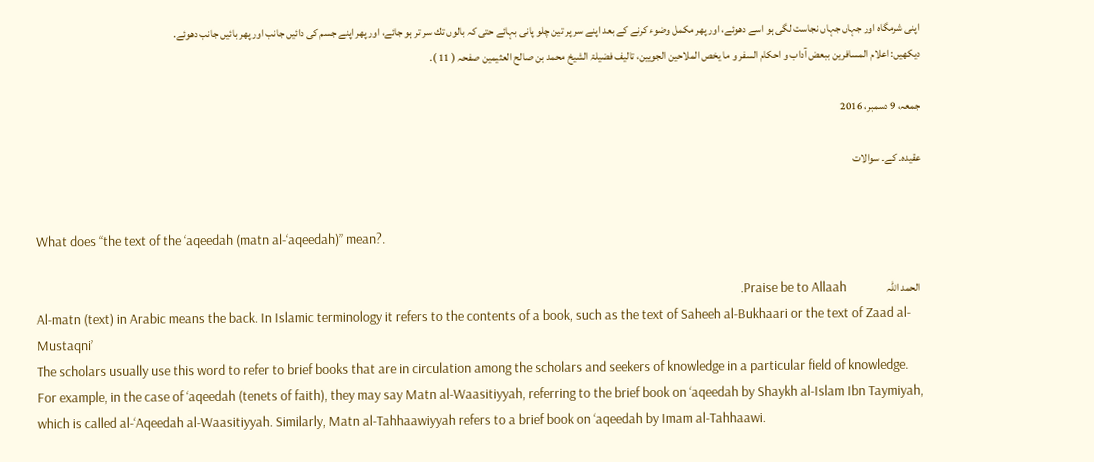اپنى شرمگاہ اور جہاں جہاں نجاست لگى ہو اسے دھوئے، اور پھر مكمل وضوء كرنے كے بعد اپنے سر پر تين چلو پانى بہائے حتى كہ بالوں تك سر تر ہو جائے، اور پھر اپنے جسم كى دائيں جانب اور پھر بائيں جانب دھوئے.
ديكھيں: اعلام المسافرين ببعض آداب و احكام السفر و ما يخص الملاحين الجويين، تاليف فضيلۃ الشيخ محمد بن صالح العثيمين صفحہ ( 11 ).

جمعہ، 9 دسمبر، 2016

عقیدہ۔ کے۔ سوالات


What does “the text of the ‘aqeedah (matn al-‘aqeedah)” mean?.

 الحمد اللہ                   Praise be to Allaah.
Al-matn (text) in Arabic means the back. In Islamic terminology it refers to the contents of a book, such as the text of Saheeh al-Bukhaari or the text of Zaad al-Mustaqni’
The scholars usually use this word to refer to brief books that are in circulation among the scholars and seekers of knowledge in a particular field of knowledge. For example, in the case of ‘aqeedah (tenets of faith), they may say Matn al-Waasitiyyah, referring to the brief book on ‘aqeedah by Shaykh al-Islam Ibn Taymiyah, which is called al-‘Aqeedah al-Waasitiyyah. Similarly, Matn al-Tahhaawiyyah refers to a brief book on ‘aqeedah by Imam al-Tahhaawi.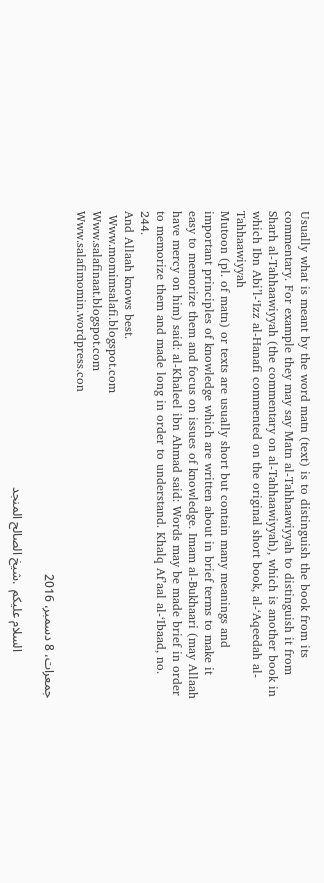Usually what is meant by the word matn (text) is to distinguish the book from its commentary. For example they may say Matn al-Tahhaawiyyah to distinguish it from Sharh al-Tahhaawiyyah (the commentary on al-Tahhaawiyyah), which is another book in which Ibn Abi’l-‘Izz al-Hanafi commented on the original short book, al-‘Aqeedah al-Tahhaawiyyah
Mutoon (pl. of matn) or texts are usually short but contain many meanings and important principles of knowledge which are written about in brief terms to make it easy to memorize them and focus on issues of knowledge. Imam al-Bukhaari (may Allaah have mercy on him) said: al-Khaleel ibn Ahmad said: Words may be made brief in order to memorize them and made long in order to understand. Khalq Af’aal al-‘Ibaad, no. 244.
And Allaah knows best.
 Www.momimsalafi.blogspot.com
Www.salafinaat.blogspot.com
Www.salafimomin.wordpress.con

جمعرات، 8 دسمبر، 2016

               السلام علیکم  .شیخ الصالح المنجد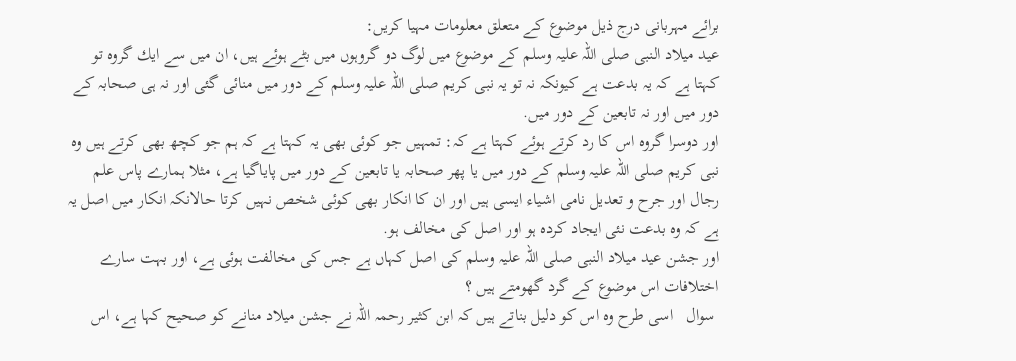برائے مہربانى درج ذيل موضوع كے متعلق معلومات مہيا كريں:
عيد ميلاد النبى صلى اللہ عليہ وسلم كے موضوع ميں لوگ دو گروہوں ميں بٹے ہوئے ہيں، ان ميں سے ايك گروہ تو كہتا ہے كہ يہ بدعت ہے كيونكہ نہ تو يہ نبى كريم صلى اللہ عليہ وسلم كے دور ميں منائى گئى اور نہ ہى صحابہ كے دور ميں اور نہ تابعين كے دور ميں.
اور دوسرا گروہ اس كا رد كرتے ہوئے كہتا ہے كہ: تمہيں جو كوئى بھى يہ كہتا ہے كہ ہم جو كچھ بھى كرتے ہيں وہ نبى كريم صلى اللہ عليہ وسلم كے دور ميں يا پھر صحابہ يا تابعين كے دور ميں پاياگيا ہے، مثلا ہمارے پاس علم رجال اور جرح و تعديل نامى اشياء ايسى ہيں اور ان كا انكار بھى كوئى شخص نہيں كرتا حالانكہ انكار ميں اصل يہ ہے كہ وہ بدعت نئى ايجاد كردہ ہو اور اصل كى مخالف ہو.
اور جشن عيد ميلاد النبى صلى اللہ عليہ وسلم كى اصل كہاں ہے جس كى مخالفت ہوئى ہے، اور بہت سارے اختلافات اس موضوع كے گرد گھومتے ہيں ؟
 سوال   اسى طرح وہ اس كو دليل بناتے ہيں كہ ابن كثير رحمہ اللہ نے جشن ميلاد منانے كو صحيح كہا ہے، اس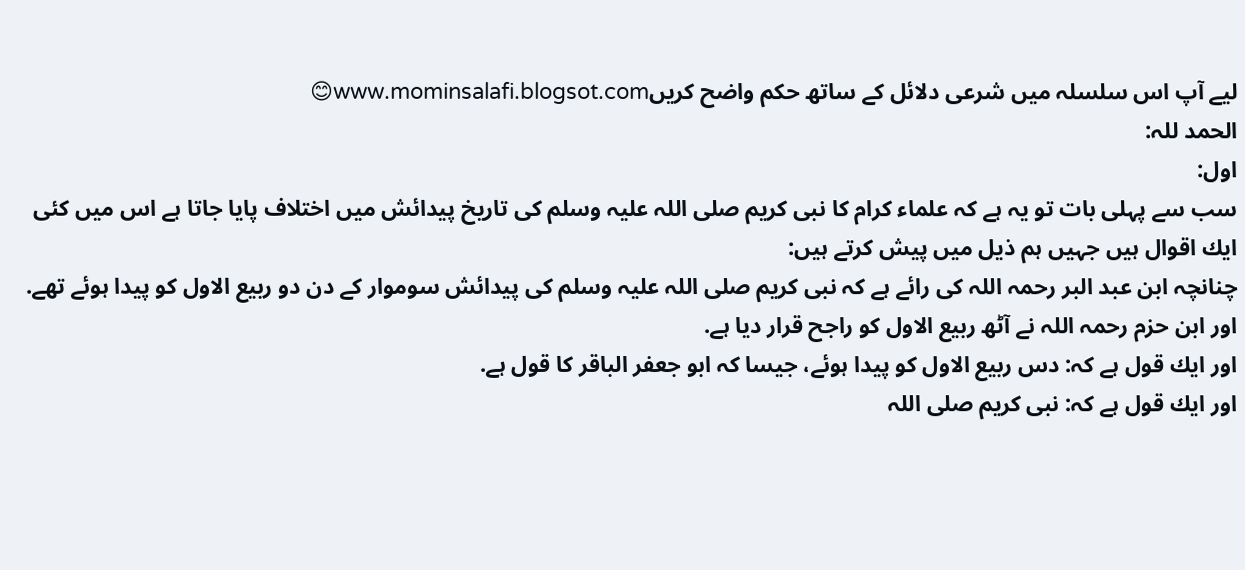ليے آپ اس سلسلہ ميں شرعى دلائل كے ساتھ حكم واضح كريںwww.mominsalafi.blogsot.com😊
الحمد للہ:
اول:
سب سے پہلى بات تو يہ ہے كہ علماء كرام كا نبى كريم صلى اللہ عليہ وسلم كى تاريخ پيدائش ميں اختلاف پايا جاتا ہے اس ميں كئى ايك اقوال ہيں جہيں ہم ذيل ميں پيش كرتے ہيں:
چنانچہ ابن عبد البر رحمہ اللہ كى رائے ہے كہ نبى كريم صلى اللہ عليہ وسلم كى پيدائش سوموار كے دن دو ربيع الاول كو پيدا ہوئے تھے.
اور ابن حزم رحمہ اللہ نے آٹھ ربيع الاول كو راجح قرار ديا ہے.
اور ايك قول ہے كہ: دس ربيع الاول كو پيدا ہوئے، جيسا كہ ابو جعفر الباقر كا قول ہے.
اور ايك قول ہے كہ: نبى كريم صلى اللہ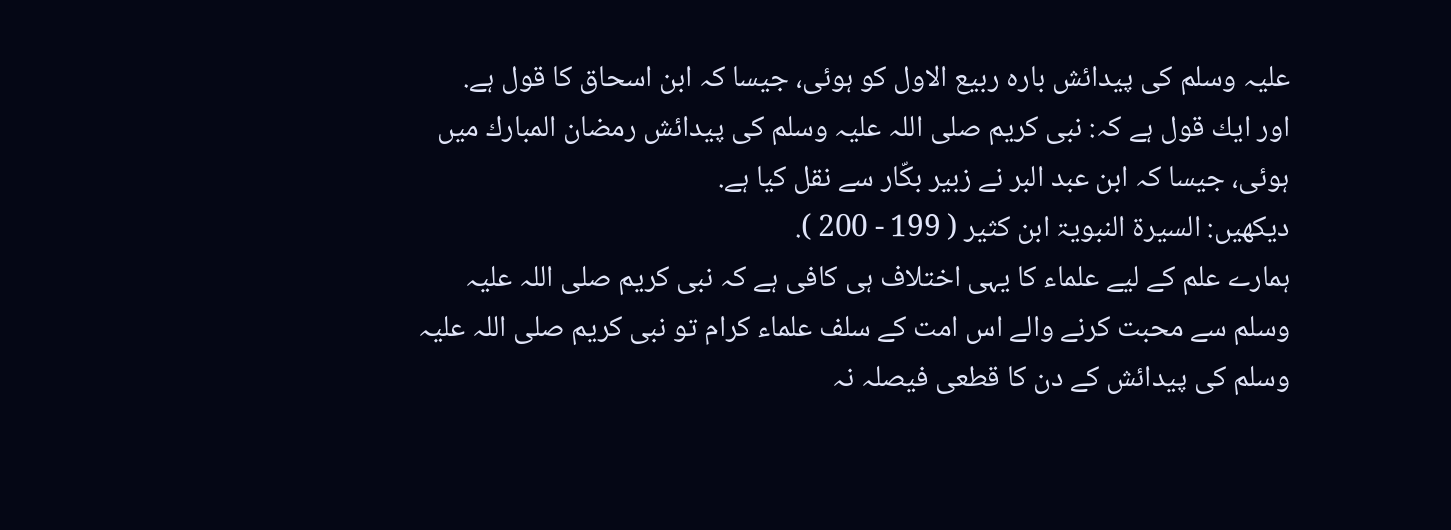عليہ وسلم كى پيدائش بارہ ربيع الاول كو ہوئى، جيسا كہ ابن اسحاق كا قول ہے.
اور ايك قول ہے كہ: نبى كريم صلى اللہ عليہ وسلم كى پيدائش رمضان المبارك ميں ہوئى، جيسا كہ ابن عبد البر نے زبير بكّار سے نقل كيا ہے.
ديكھيں: السيرۃ النبويۃ ابن كثير ( 199 - 200 ).
ہمارے علم كے ليے علماء كا يہى اختلاف ہى كافى ہے كہ نبى كريم صلى اللہ عليہ وسلم سے محبت كرنے والے اس امت كے سلف علماء كرام تو نبى كريم صلى اللہ عليہ وسلم كى پيدائش كے دن كا قطعى فيصلہ نہ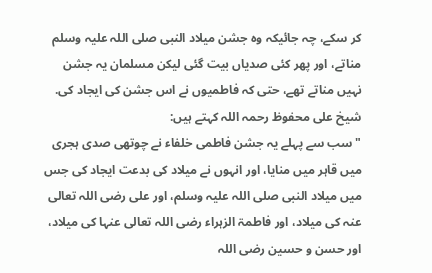كر سكے، چہ جائيكہ وہ جشن ميلاد النبى صلى اللہ عليہ وسلم مناتے، اور پھر كئى صدياں بيت گئى ليكن مسلمان يہ جشن نہيں مناتے تھے، حتى كہ فاطميوں نے اس جشن كى ايجاد كى.
شيخ على محفوظ رحمہ اللہ كہتے ہيں:
" سب سے پہلے يہ جشن فاطمى خلفاء نے چوتھى صدى ہجرى ميں قاہر ميں منايا، اور انہوں نے ميلاد كى بدعت ايجاد كى جس ميں ميلاد النبى صلى اللہ عليہ وسلم، اور على رضى اللہ تعالى عنہ كى ميلاد، اور فاطمۃ الزہراء رضى اللہ تعالى عنہا كى ميلاد، اور حسن و حسين رضى اللہ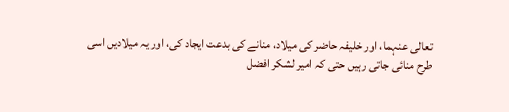تعالى عنہما، اور خليفہ حاضر كى ميلاد، منانے كى بدعت ايجاد كى، اور يہ ميلاديں اسى طرح منائى جاتى رہيں حتى كہ امير لشكر افضل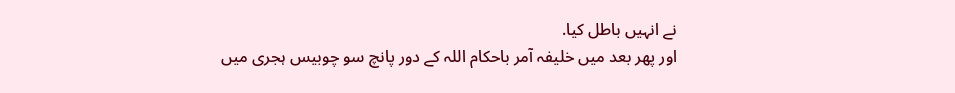نے انہيں باطل كيا.
اور پھر بعد ميں خليفہ آمر باحكام اللہ كے دور پانچ سو چوبيس ہجرى ميں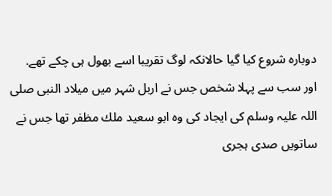دوبارہ شروع كيا گيا حالانكہ لوگ تقريبا اسے بھول ہى چكے تھے.
اور سب سے پہلا شخص جس نے اربل شہر ميں ميلاد النبى صلى اللہ عليہ وسلم كى ايجاد كى وہ ابو سعيد ملك مظفر تھا جس نے ساتويں صدى ہجرى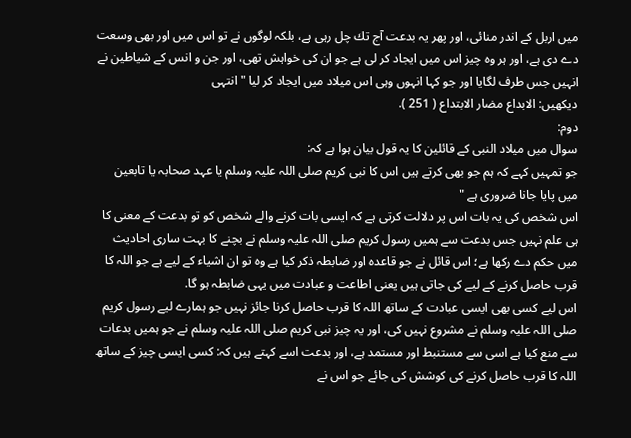ميں اربل كے اندر منائى، اور پھر يہ بدعت آج تك چل رہى ہے، بلكہ لوگوں نے تو اس ميں اور بھى وسعت دے دى ہے، اور ہر وہ چيز اس ميں ايجاد كر لى ہے جو ان كى خواہش تھى، اور جن و انس كے شياطين نے انہيں جس طرف لگايا اور جو كہا انہوں وہى اس ميلاد ميں ايجاد كر ليا " انتہى
ديكھيں: الابداع مضار الابتداع ( 251 ).
دوم:
سوال ميں ميلاد النبى كے قائلين كا يہ قول بيان ہوا ہے كہ:
جو تمہيں كہے كہ ہم جو بھى كرتے ہيں اس كا نبى كريم صلى اللہ عليہ وسلم يا عہد صحابہ يا تابعين ميں پايا جانا ضرورى ہے "
اس شخص كى يہ بات اس پر دلالت كرتى ہے كہ ايسى بات كرنے والے شخص كو تو بدعت كے معنى كا ہى علم نہيں جس بدعت سے ہميں رسول كريم صلى اللہ عليہ وسلم نے بچنے كا بہت سارى احاديث ميں حكم دے ركھا ہے؛ اس قائل نے جو قاعدہ اور ضابطہ ذكر كيا ہے وہ تو ان اشياء كے ليے ہے جو اللہ كا قرب حاصل كرنے كے ليے كى جاتى ہيں يعنى اطاعت و عبادت ميں يہى ضابطہ ہو گا.
اس ليے كسى بھى ايسى عبادت كے ساتھ اللہ كا قرب حاصل كرنا جائز نہيں جو ہمارے ليے رسول كريم صلى اللہ عليہ وسلم نے مشروع نہيں كى، اور يہ چيز نبى كريم صلى اللہ عليہ وسلم نے جو ہميں بدعات سے منع كيا ہے اسى سے مستنبط اور مستمد ہے، اور بدعت اسے كہتے ہيں كہ: كسى ايسى چيز كے ساتھ اللہ كا قرب حاصل كرنے كى كوشش كى جائے جو اس نے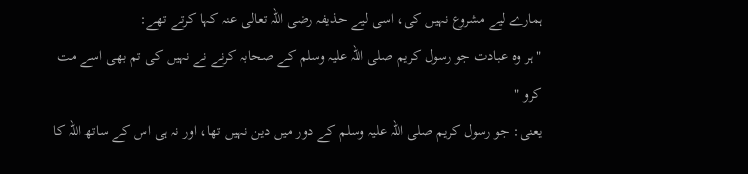ہمارے ليے مشروع نہيں كى، اسى ليے حذيفہ رضى اللہ تعالى عنہ كہا كرتے تھے:
" ہر وہ عبادت جو رسول كريم صلى اللہ عليہ وسلم كے صحابہ كرنے نے نہيں كى تم بھى اسے مت كرو "
يعنى: جو رسول كريم صلى اللہ عليہ وسلم كے دور ميں دين نہيں تھا، اور نہ ہى اس كے ساتھ اللہ كا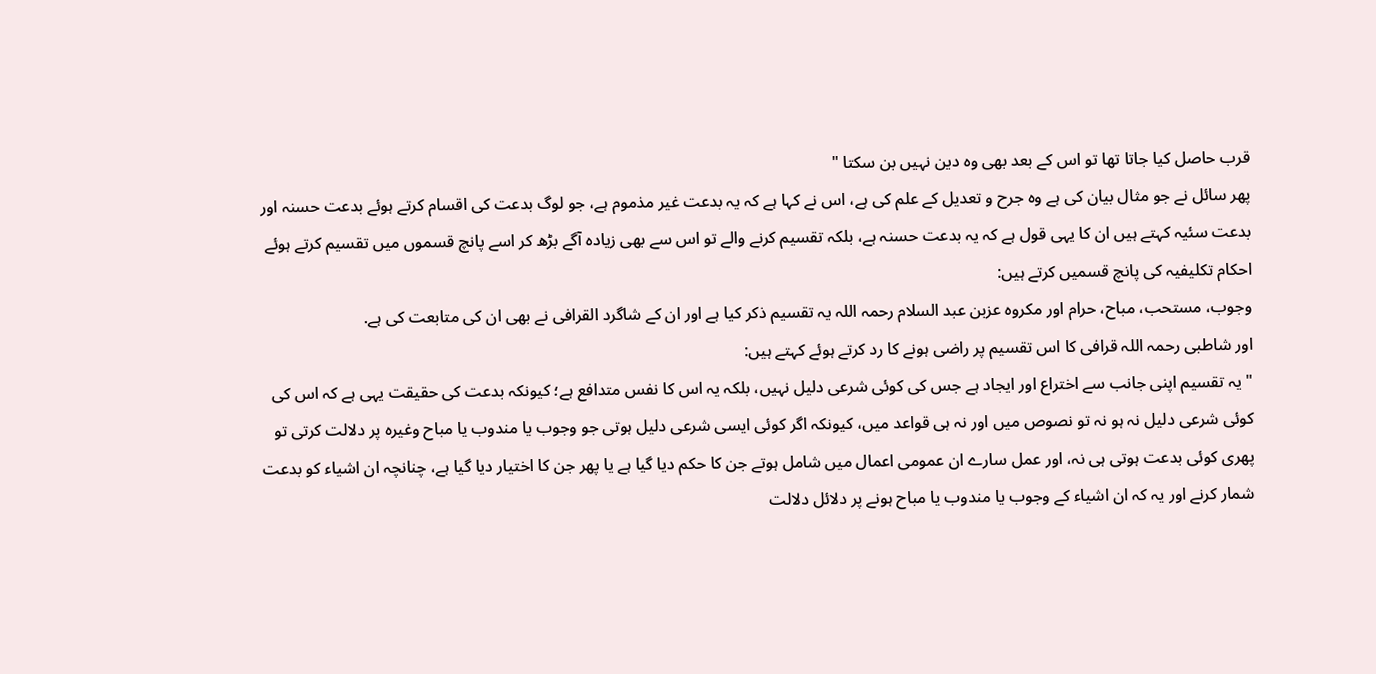قرب حاصل كيا جاتا تھا تو اس كے بعد بھى وہ دين نہيں بن سكتا "
پھر سائل نے جو مثال بيان كى ہے وہ جرح و تعديل كے علم كى ہے، اس نے كہا ہے كہ يہ بدعت غير مذموم ہے، جو لوگ بدعت كى اقسام كرتے ہوئے بدعت حسنہ اور بدعت سئيہ كہتے ہيں ان كا يہى قول ہے كہ يہ بدعت حسنہ ہے، بلكہ تقسيم كرنے والے تو اس سے بھى زيادہ آگے بڑھ كر اسے پانچ قسموں ميں تقسيم كرتے ہوئے احكام تكليفيہ كى پانچ قسميں كرتے ہيں:
وجوب، مستحب، مباح، حرام اور مكروہ عزبن عبد السلام رحمہ اللہ يہ تقسيم ذكر كيا ہے اور ان كے شاگرد القرافى نے بھى ان كى متابعت كى ہے.
اور شاطبى رحمہ اللہ قرافى كا اس تقسيم پر راضى ہونے كا رد كرتے ہوئے كہتے ہيں:
" يہ تقسيم اپنى جانب سے اختراع اور ايجاد ہے جس كى كوئى شرعى دليل نہيں، بلكہ يہ اس كا نفس متدافع ہے؛ كيونكہ بدعت كى حقيقت يہى ہے كہ اس كى كوئى شرعى دليل نہ ہو نہ تو نصوص ميں اور نہ ہى قواعد ميں، كيونكہ اگر كوئى ايسى شرعى دليل ہوتى جو وجوب يا مندوب يا مباح وغيرہ پر دلالت كرتى تو پھرى كوئى بدعت ہوتى ہى نہ، اور عمل سارے ان عمومى اعمال ميں شامل ہوتے جن كا حكم ديا گيا ہے يا پھر جن كا اختيار ديا گيا ہے، چنانچہ ان اشياء كو بدعت شمار كرنے اور يہ كہ ان اشياء كے وجوب يا مندوب يا مباح ہونے پر دلائل دلالت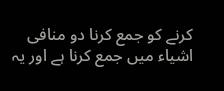كرنے كو جمع كرنا دو منافى اشياء ميں جمع كرنا ہے اور يہ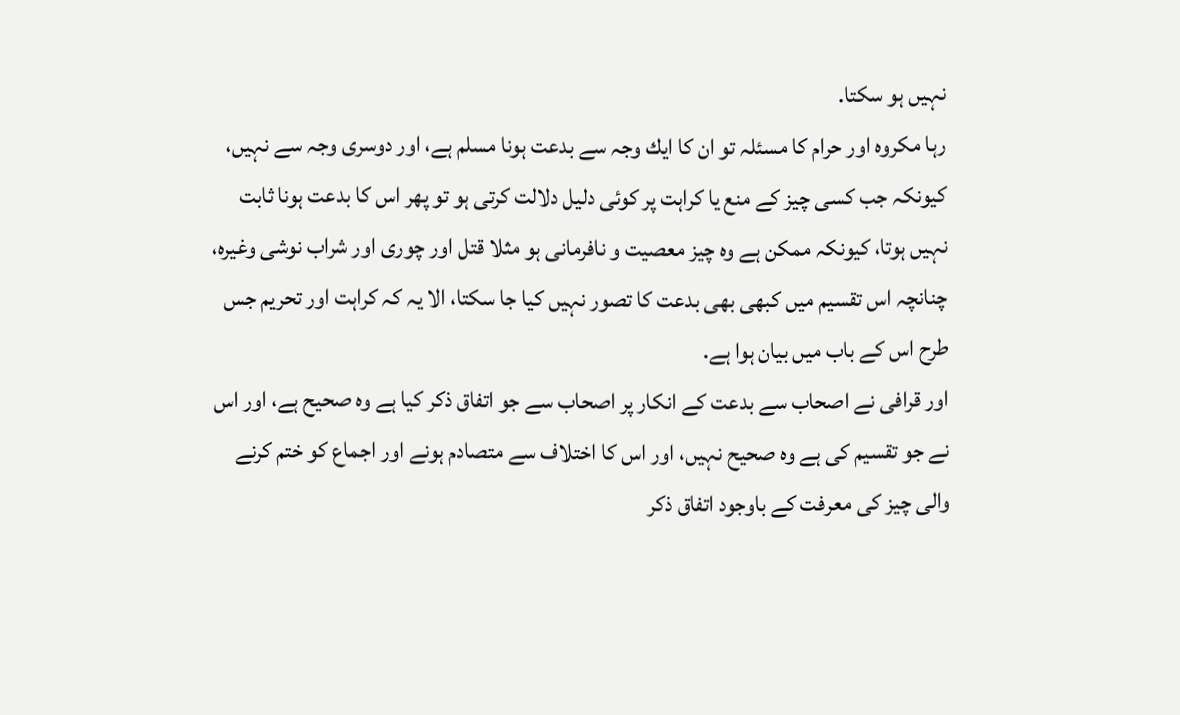نہيں ہو سكتا.
رہا مكروہ اور حرام كا مسئلہ تو ان كا ايك وجہ سے بدعت ہونا مسلم ہے، اور دوسرى وجہ سے نہيں، كيونكہ جب كسى چيز كے منع يا كراہت پر كوئى دليل دلالت كرتى ہو تو پھر اس كا بدعت ہونا ثابت نہيں ہوتا، كيونكہ ممكن ہے وہ چيز معصيت و نافرمانى ہو مثلا قتل اور چورى اور شراب نوشى وغيرہ، چنانچہ اس تقسيم ميں كبھى بھى بدعت كا تصور نہيں كيا جا سكتا، الا يہ كہ كراہت اور تحريم جس طرح اس كے باب ميں بيان ہوا ہے.
اور قرافى نے اصحاب سے بدعت كے انكار پر اصحاب سے جو اتفاق ذكر كيا ہے وہ صحيح ہے، اور اس نے جو تقسيم كى ہے وہ صحيح نہيں، اور اس كا اختلاف سے متصادم ہونے اور اجماع كو ختم كرنے والى چيز كى معرفت كے باوجود اتفاق ذكر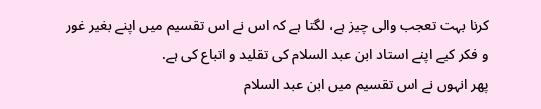كرنا بہت تعجب والى چيز ہے، لگتا ہے كہ اس نے اس تقسيم ميں اپنے بغير غور و فكر كيے اپنے استاد ابن عبد السلام كى تقليد و اتباع كى ہے.
پھر انہوں نے اس تقسيم ميں ابن عبد السلام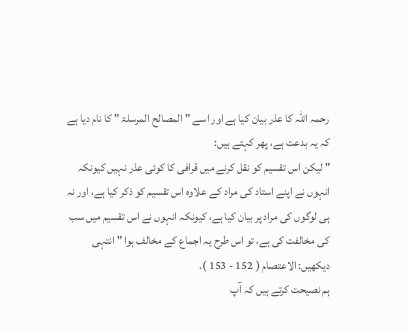رحمہ اللہ كا عذر بيان كيا ہے اور اسے " المصالح المرسلۃ " كا نام ديا ہے كہ يہ بدعت ہے، پھر كہتے ہيں:
" ليكن اس تقسيم كو نقل كرنے ميں قرافى كا كوئى عذر نہيں كيونكہ انہوں نے اپنے استاد كى مراد كے علاوہ اس تقسيم كو ذكر كيا ہے، اور نہ ہى لوگوں كى مراد پر بيان كيا ہے، كيونكہ انہوں نے اس تقسيم ميں سب كى مخالفت كى ہے، تو اس طرح يہ اجماع كے مخالف ہوا " انتہى
ديكھيں: الاعتصام ( 152 - 153 ).
ہم نصيحت كرتے ہيں كہ آپ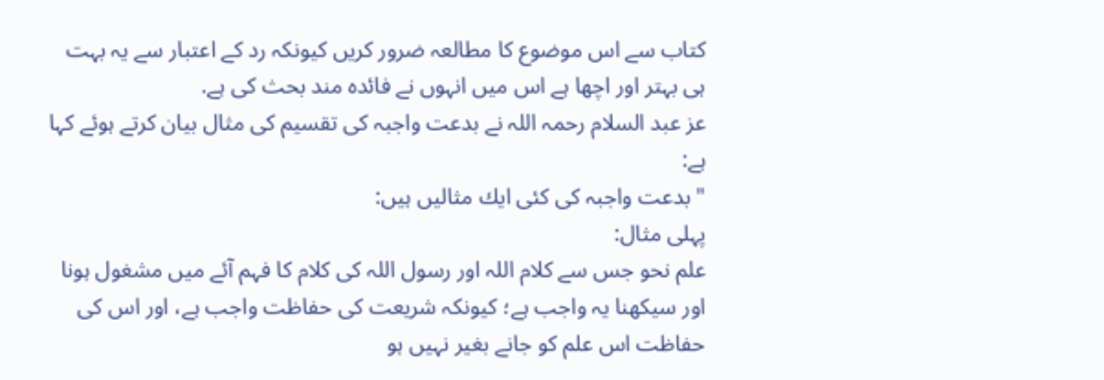كتاب سے اس موضوع كا مطالعہ ضرور كريں كيونكہ رد كے اعتبار سے يہ بہت ہى بہتر اور اچھا ہے اس ميں انہوں نے فائدہ مند بحث كى ہے.
عز عبد السلام رحمہ اللہ نے بدعت واجبہ كى تقسيم كى مثال بيان كرتے ہوئے كہا ہے:
" بدعت واجبہ كى كئى ايك مثاليں ہيں:
پہلى مثال:
علم نحو جس سے كلام اللہ اور رسول اللہ كى كلام كا فہم آئے ميں مشغول ہونا اور سيكھنا يہ واجب ہے؛ كيونكہ شريعت كى حفاظت واجب ہے، اور اس كى حفاظت اس علم كو جانے بغير نہيں ہو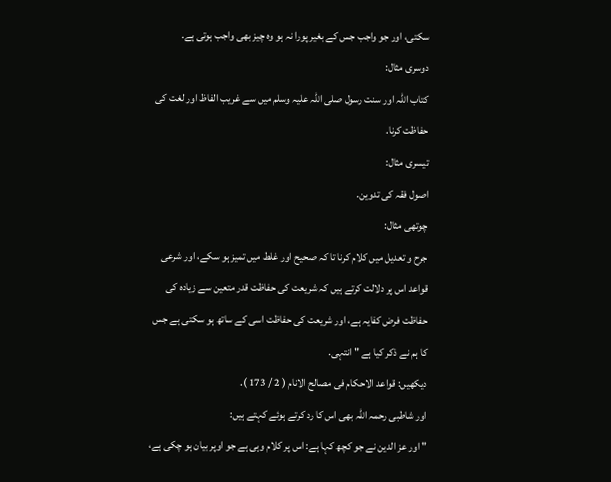سكتى، اور جو واجب جس كے بغير پورا نہ ہو وہ چيز بھى واجب ہوتى ہے.
دوسرى مثال:
كتاب اللہ اور سنت رسول صلى اللہ عليہ وسلم ميں سے غريب الفاظ اور لغت كى حفاظت كرنا.
تيسرى مثال:
اصول فقہ كى تدوين.
چوتھى مثال:
جرح و تعديل ميں كلام كرنا تا كہ صحيح اور غلط ميں تميز ہو سكے، اور شرعى قواعد اس پر دلالت كرتے ہيں كہ شريعت كى حفاظت قدر متعين سے زيادہ كى حفاظت فرض كفايہ ہے، اور شريعت كى حفاظت اسى كے ساتھ ہو سكتى ہے جس كا ہم نے ذكر كيا ہے " انتہى.
ديكھيں: قواعد الاحكام فى مصالح الانام ( 2 / 173 ).
اور شاطبى رحمہ اللہ بھى اس كا رد كرتے ہوئے كہتے ہيں:
" اور عز الدين نے جو كچھ كہا ہے: اس پر كلام وہى ہے جو اوپر بيان ہو چكى ہے،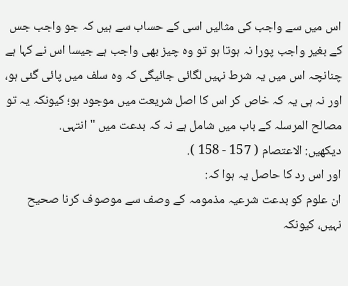اس ميں سے واجب كى مثاليں اسى كے حساب سے ہيں كہ جو واجب جس كے بغير واجب پورا نہ ہوتا ہو تو وہ چيز بھى واجب ہے جيسا اس نے كہا ہے چنانچہ اس ميں يہ شرط نہيں لگائى جائيگى كہ وہ سلف ميں پائى گئى ہو، اور نہ ہى يہ كہ خاص كر اس كا اصل شريعت ميں موجود ہو؛ كيونكہ يہ تو مصالح المرسلہ كے باب ميں شامل ہے نہ كہ بدعت ميں " انتہى.
ديكھيں: الاعتصام ( 157 - 158 ).
اور اس رد كا حاصل يہ ہوا كہ:
ان علوم كو بدعت شرعيہ مذمومہ كے وصف سے موصوف كرنا صحيح نہيں، كيونكہ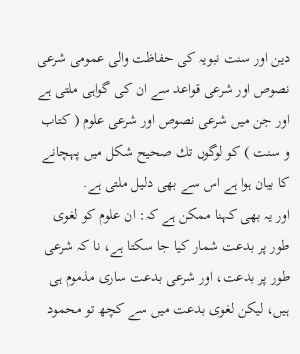دين اور سنت نبويہ كى حفاظت والى عمومى شرعى نصوص اور شرعى قواعد سے ان كى گواہى ملتى ہے اور جن ميں شرعى نصوص اور شرعى علوم ( كتاب و سنت ) كو لوگوں تك صحيح شكل ميں پہچانے كا بيان ہوا ہے اس سے بھى دليل ملتى ہے.
اور يہ بھى كہنا ممكن ہے كہ: ان علوم كو لغوى طور پر بدعت شمار كيا جا سكتا ہے، نا كہ شرعى طور پر بدعت، اور شرعى بدعت سارى مذموم ہى ہيں، ليكن لغوى بدعت ميں سے كچھ تو محمود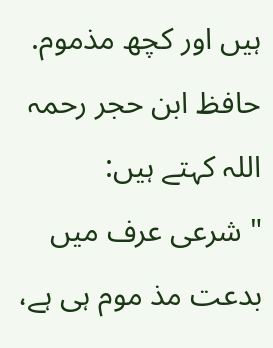ہيں اور كچھ مذموم.
حافظ ابن حجر رحمہ اللہ كہتے ہيں:
" شرعى عرف ميں بدعت مذ موم ہى ہے،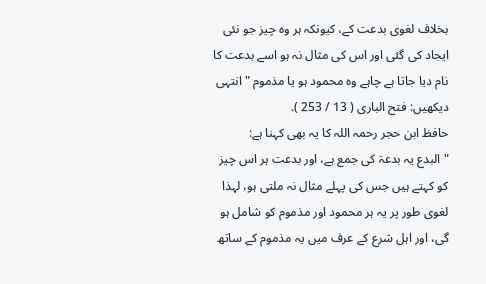بخلاف لغوى بدعت كے، كيونكہ ہر وہ چيز جو نئى ايجاد كى گئى اور اس كى مثال نہ ہو اسے بدعت كا نام ديا جاتا ہے چاہے وہ محمود ہو يا مذموم " انتہى
ديكھيں: فتح البارى ( 13 / 253 ).
حافظ ابن حجر رحمہ اللہ كا يہ بھى كہنا ہے:
" البدع يہ بدعۃ كى جمع ہے، اور بدعت ہر اس چيز كو كہتے ہيں جس كى پہلے مثال نہ ملتى ہو، لہذا لغوى طور پر يہ ہر محمود اور مذموم كو شامل ہو گى، اور اہل شرع كے عرف ميں يہ مذموم كے ساتھ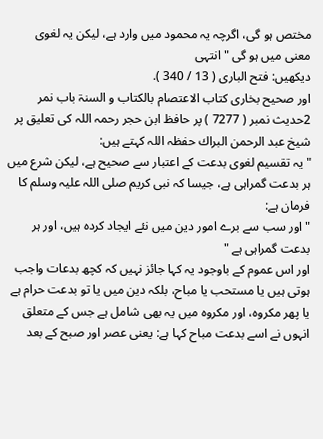مختص ہو گى، اگرچہ يہ محمود ميں وارد ہے، ليكن يہ لغوى معنى ميں ہو گى " انتہى
ديكھيں: فتح البارى ( 13 / 340 ).
اور صحيح بخارى كتاب الاعتصام بالكتاب و السنۃ باب نمر 2حديث نمبر ( 7277 ) پر حافظ ابن حجر رحمہ اللہ كى تعليق پر شيخ عبد الرحمن البراك حفظہ اللہ كہتے ہيں:
" يہ تقسيم لغوى بدعت كے اعتبار سے صحيح ہے، ليكن شرع ميں ہر بدعت گمراہى ہے، جيسا كہ نبى كريم صلى اللہ عليہ وسلم كا فرمان ہے:
" اور سب سے برے امور دين ميں نئے ايجاد كردہ ہيں، اور ہر بدعت گمراہى ہے "
اور اس عموم كے باوجود يہ كہا جائز نہيں كہ كچھ بدعات واجب ہوتى ہيں يا مستحب يا مباح، بلكہ دين ميں يا تو بدعت حرام ہے يا پھر مكروہ، اور مكروہ ميں يہ بھى شامل ہے جس كے متعلق انہوں نے اسے بدعت مباح كہا ہے: يعنى عصر اور صبح كے بعد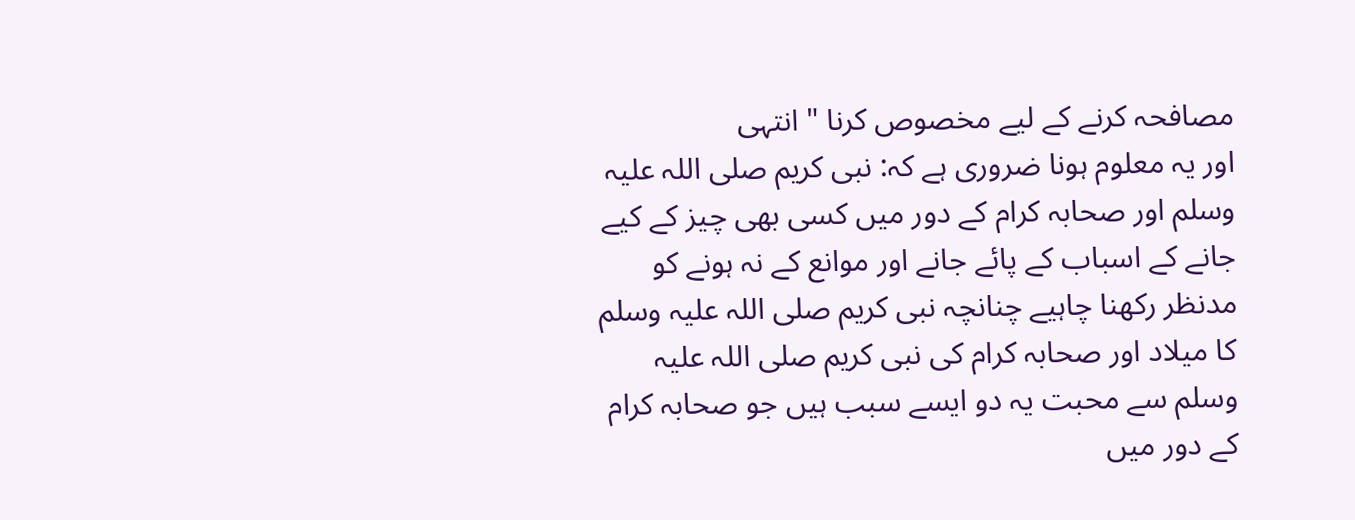مصافحہ كرنے كے ليے مخصوص كرنا " انتہى
اور يہ معلوم ہونا ضرورى ہے كہ: نبى كريم صلى اللہ عليہ وسلم اور صحابہ كرام كے دور ميں كسى بھى چيز كے كيے جانے كے اسباب كے پائے جانے اور موانع كے نہ ہونے كو مدنظر ركھنا چاہيے چنانچہ نبى كريم صلى اللہ عليہ وسلم كا ميلاد اور صحابہ كرام كى نبى كريم صلى اللہ عليہ وسلم سے محبت يہ دو ايسے سبب ہيں جو صحابہ كرام كے دور ميں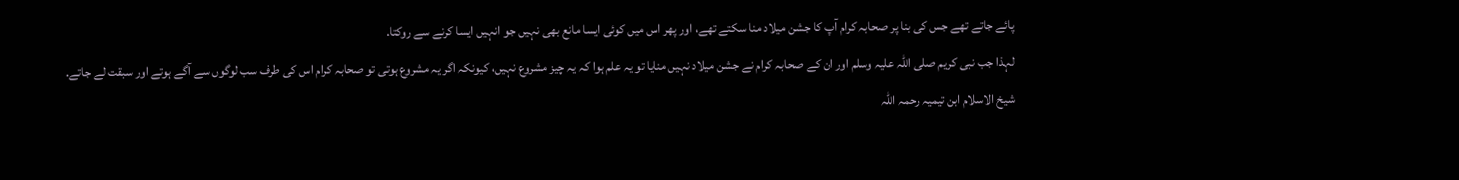پائے جاتے تھے جس كى بنا پر صحابہ كرام آپ كا جشن ميلاد منا سكتے تھے، اور پھر اس ميں كوئى ايسا مانع بھى نہيں جو انہيں ايسا كرنے سے روكتا.
لہذا جب نبى كريم صلى اللہ عليہ وسلم اور ان كے صحابہ كرام نے جشن ميلاد نہيں منايا تو يہ علم ہوا كہ يہ چيز مشروع نہيں، كيونكہ اگر يہ مشروع ہوتى تو صحابہ كرام اس كى طرف سب لوگوں سے آگے ہوتے اور سبقت لے جاتے.
شيخ الاسلام ابن تيميہ رحمہ اللہ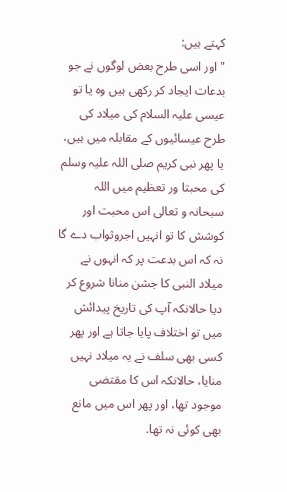كہتے ہيں:
" اور اسى طرح بعض لوگوں نے جو بدعات ايجاد كر ركھى ہيں وہ يا تو عيسى عليہ السلام كى ميلاد كى طرح عيسائيوں كے مقابلہ ميں ہيں، يا پھر نبى كريم صلى اللہ عليہ وسلم كى محبتا ور تعظيم ميں اللہ سبحانہ و تعالى اس محبت اور كوشش كا تو انہيں اجروثواب دے گا نہ كہ اس بدعت پر كہ انہوں نے ميلاد النبى كا جشن منانا شروع كر ديا حالانكہ آپ كى تاريخ پيدائش ميں تو اختلاف پايا جاتا ہے اور پھر كسى بھى سلف نے يہ ميلاد نہيں منايا، حالانكہ اس كا مقتضى موجود تھا، اور پھر اس ميں مانع بھى كوئى نہ تھا.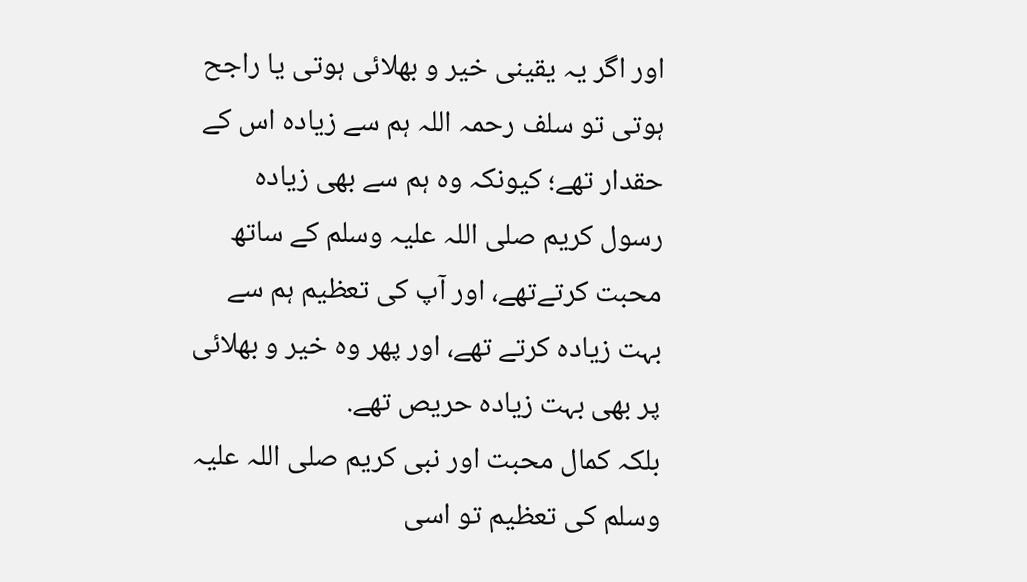اور اگر يہ يقينى خير و بھلائى ہوتى يا راجح ہوتى تو سلف رحمہ اللہ ہم سے زيادہ اس كے حقدار تھے؛ كيونكہ وہ ہم سے بھى زيادہ رسول كريم صلى اللہ عليہ وسلم كے ساتھ محبت كرتےتھے، اور آپ كى تعظيم ہم سے بہت زيادہ كرتے تھے، اور پھر وہ خير و بھلائى پر بھى بہت زيادہ حريص تھے.
بلكہ كمال محبت اور نبى كريم صلى اللہ عليہ وسلم كى تعظيم تو اسى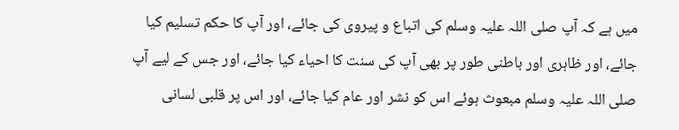ميں ہے كہ آپ صلى اللہ عليہ وسلم كى اتباع و پيروى كى جائے، اور آپ كا حكم تسليم كيا جائے، اور ظاہرى اور باطنى طور پر بھى آپ كى سنت كا احياء كيا جائے، اور جس كے ليے آپ صلى اللہ عليہ وسلم مبعوث ہوئے اس كو نشر اور عام كيا جائے، اور اس پر قلبى لسانى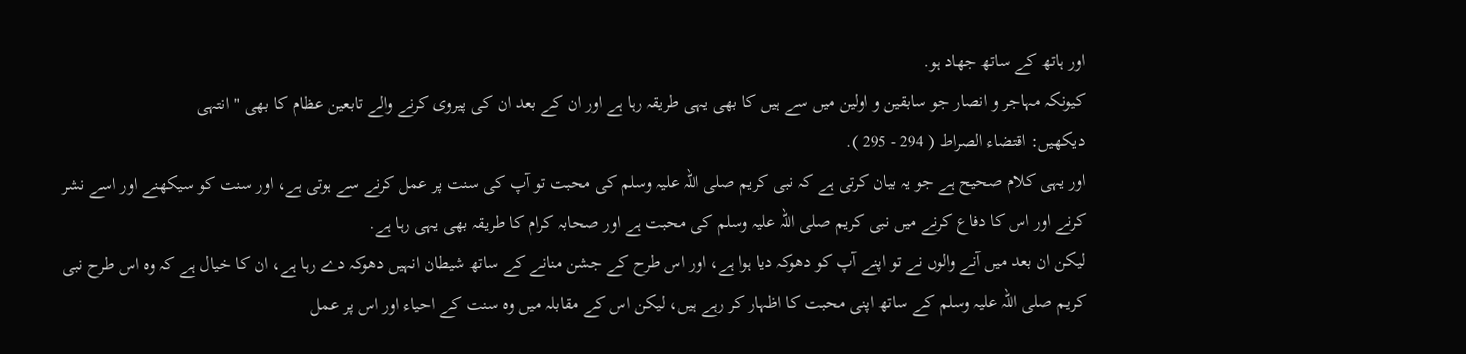اور ہاتھ كے ساتھ جھاد ہو.
كيونكہ مہاجر و انصار جو سابقين و اولين ميں سے ہيں كا بھى يہى طريقہ رہا ہے اور ان كے بعد ان كى پيروى كرنے والے تابعين عظام كا بھى " انتہى
ديكھيں: اقتضاء الصراط ( 294 - 295 ).
اور يہى كلام صحيح ہے جو يہ بيان كرتى ہے كہ نبى كريم صلى اللہ عليہ وسلم كى محبت تو آپ كى سنت پر عمل كرنے سے ہوتى ہے، اور سنت كو سيكھنے اور اسے نشر كرنے اور اس كا دفاع كرنے ميں نبى كريم صلى اللہ عليہ وسلم كى محبت ہے اور صحابہ كرام كا طريقہ بھى يہى رہا ہے.
ليكن ان بعد ميں آنے والوں نے تو اپنے آپ كو دھوكہ ديا ہوا ہے، اور اس طرح كے جشن منانے كے ساتھ شيطان انہيں دھوكہ دے رہا ہے، ان كا خيال ہے كہ وہ اس طرح نبى كريم صلى اللہ عليہ وسلم كے ساتھ اپنى محبت كا اظہار كر رہے ہيں، ليكن اس كے مقابلہ ميں وہ سنت كے احياء اور اس پر عمل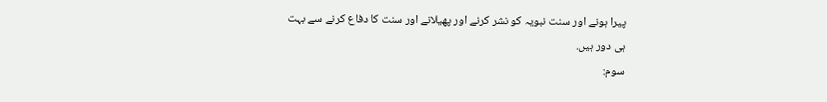پيرا ہونے اور سنت نبويہ كو نشر كرنے اور پھيلانے اور سنت كا دفاع كرنے سے بہت ہى دور ہيں.
سوم: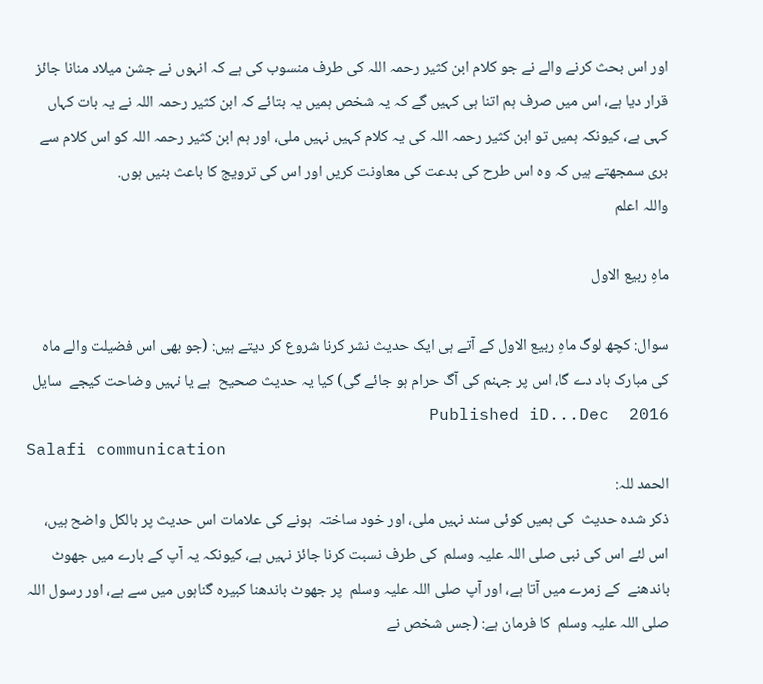اور اس بحث كرنے والے نے جو كلام ابن كثير رحمہ اللہ كى طرف منسوب كى ہے كہ انہوں نے جشن ميلاد منانا جائز قرار ديا ہے، اس ميں صرف ہم اتنا ہى كہيں گے كہ يہ شخص ہميں يہ بتائے كہ ابن كثير رحمہ اللہ نے يہ بات كہاں كہى ہے، كيونكہ ہميں تو ابن كثير رحمہ اللہ كى يہ كلام كہيں نہيں ملى، اور ہم ابن كثير رحمہ اللہ كو اس كلام سے برى سمجھتے ہيں كہ وہ اس طرح كى بدعت كى معاونت كريں اور اس كى ترويج كا باعث بنيں ہوں.
واللہ اعلم

ماہِ ربیع الاول

سوال: کچھ لوگ ماہِ ربیع الاول کے آتے ہی ایک حدیث نشر کرنا شروع کر دیتے ہیں: (جو بھی اس فضیلت والے ماہ کی مبارک باد دے گا، اس پر جہنم کی آگ حرام ہو جائے گی) کیا یہ حدیث صحیح  ہے یا نہیں وضاحت کیجے  سایل Published iD...Dec  2016
Salafi communication
الحمد للہ:
ذکر شدہ حدیث  کی ہمیں کوئی سند نہیں ملی، اور خود ساختہ  ہونے کی علامات اس حدیث پر بالکل واضح ہیں، اس لئے اس کی نبی صلی اللہ علیہ وسلم  کی طرف نسبت کرنا جائز نہیں ہے، کیونکہ یہ آپ کے بارے میں جھوٹ باندھنے  کے زمرے میں آتا ہے، اور آپ صلی اللہ علیہ وسلم  پر جھوٹ باندھنا کبیرہ گناہوں میں سے ہے، اور رسول اللہ صلی اللہ علیہ وسلم  کا فرمان ہے: (جس شخص نے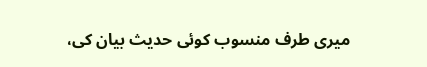میری طرف منسوب کوئی حدیث بیان کی،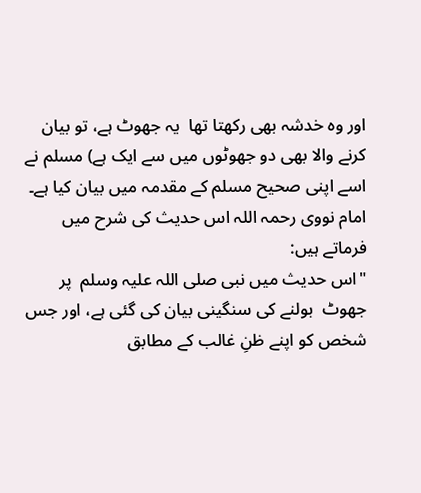اور وہ خدشہ بھی رکھتا تھا  یہ جھوٹ ہے، تو بیان کرنے والا بھی دو جھوٹوں میں سے ایک ہے) مسلم نے اسے اپنی صحیح مسلم کے مقدمہ میں بیان کیا ہے۔
امام نووی رحمہ اللہ اس حدیث کی شرح میں فرماتے ہیں:
"اس حدیث میں نبی صلی اللہ علیہ وسلم  پر جھوٹ  بولنے کی سنگینی بیان کی گئی ہے، اور جس شخص کو اپنے ظنِ غالب کے مطابق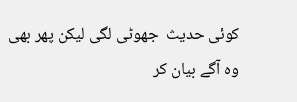کوئی حدیث  جھوٹی لگی لیکن پھر بھی وہ آگے بیان کر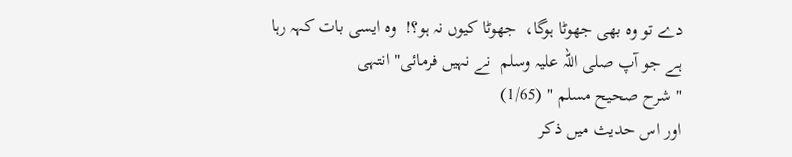دے تو وہ بھی جھوٹا ہوگا،  جھوٹا کیوں نہ ہو؟!  وہ ایسی بات کہہ رہا ہے جو آپ صلی اللہ علیہ وسلم  نے نہیں فرمائی" انتہی
" شرح صحيح مسلم " (1/65)
اور اس حدیث میں ذکر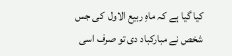کیا گیا ہے کہ ماہِ ربیع الاول  کی جس شخص نے مبارکباد دی تو صرف اسی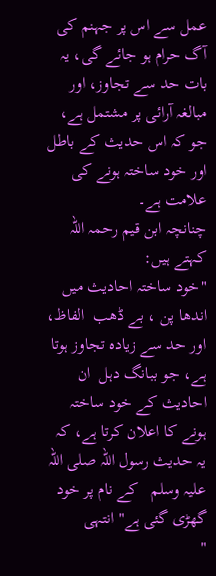عمل سے اس پر جہنم کی آگ حرام ہو جائے گی، یہ بات حد سے تجاوز، اور مبالغہ آرائی پر مشتمل ہے، جو کہ اس حدیث کے باطل اور خود ساختہ ہونے کی علامت ہے۔
چنانچہ ابن قیم رحمہ اللہ کہتے ہیں:
"خود ساختہ احادیث میں اندھا پن ، بے ڈھب  الفاظ، اور حد سے زیادہ تجاوز ہوتا ہے، جو ببانگ دہل  ان احادیث کے خود ساختہ ہونے کا اعلان کرتا ہے، کہ یہ حدیث رسول اللہ صلی اللہ علیہ وسلم   کے نام پر خود گھڑی گئی ہے" انتہی
"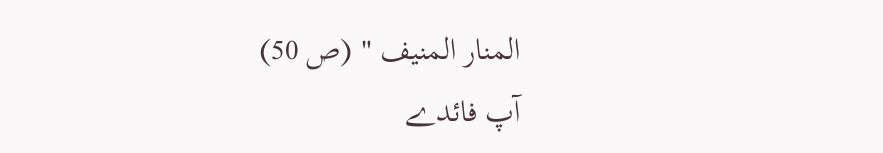المنار المنيف " (ص 50)
آپ فائدے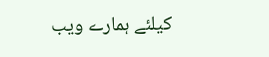کیلئے ہمارے ویب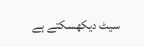سیٹ دیکھسکتے ہے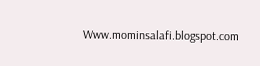Www.mominsalafi.blogspot.com